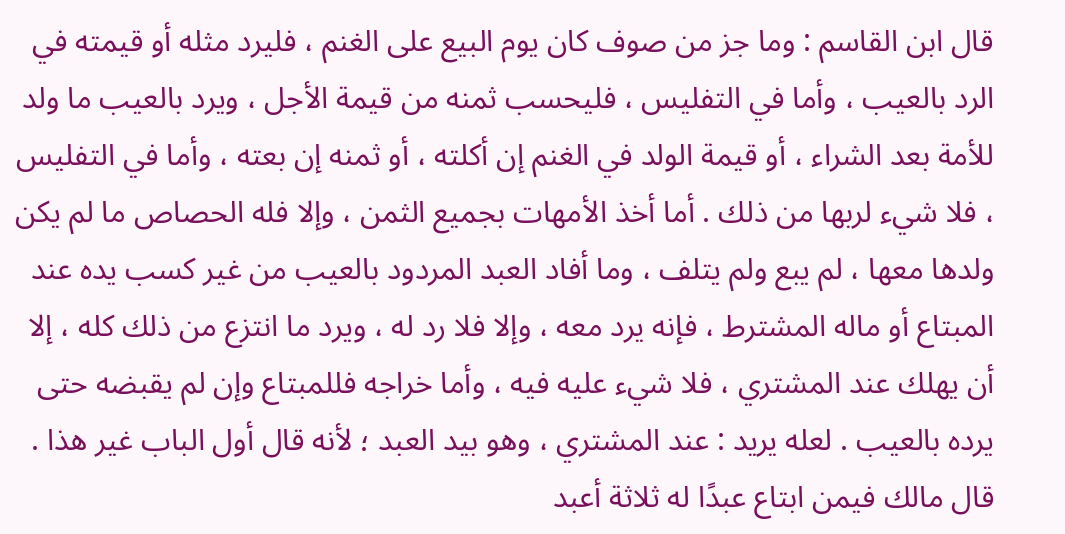قال ابن القاسم : وما جز من صوف كان يوم البيع على الغنم ، فليرد مثله أو قيمته في الرد بالعيب ، وأما في التفليس ، فليحسب ثمنه من قيمة الأجل ، ويرد بالعيب ما ولد للأمة بعد الشراء ، أو قيمة الولد في الغنم إن أكلته ، أو ثمنه إن بعته ، وأما في التفليس ، فلا شيء لربها من ذلك . أما أخذ الأمهات بجميع الثمن ، وإلا فله الحصاص ما لم يكن ولدها معها ، لم يبع ولم يتلف ، وما أفاد العبد المردود بالعيب من غير كسب يده عند المبتاع أو ماله المشترط ، فإنه يرد معه ، وإلا فلا رد له ، ويرد ما انتزع من ذلك كله ، إلا أن يهلك عند المشتري ، فلا شيء عليه فيه ، وأما خراجه فللمبتاع وإن لم يقبضه حتى يرده بالعيب . لعله يريد : عند المشتري ، وهو بيد العبد ؛ لأنه قال أول الباب غير هذا .
قال مالك فيمن ابتاع عبدًا له ثلاثة أعبد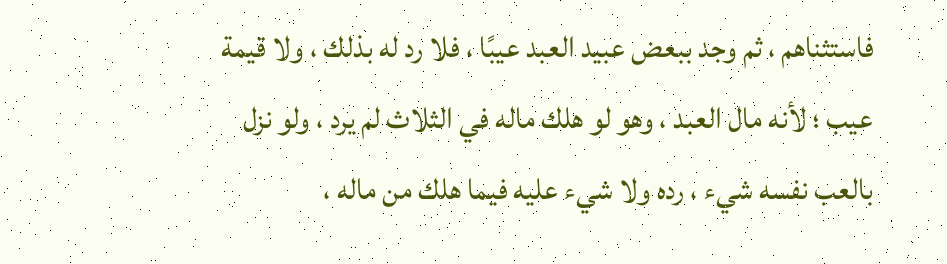فاستثناهم ، ثم وجد ببعض عبيد العبد عيبًا ، فلا رد له بذلك ، ولا قيمة عيب ؛ لأنه مال العبد ، وهو لو هلك ماله في الثلاث لم يرد ، ولو نزل بالعب نفسه شيء ، رده ولا شيء عليه فيما هلك من ماله ،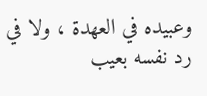وعبيده في العهدة ، ولا في رد نفسه بعيب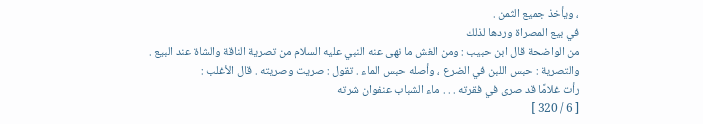، ويأخذ جميع الثمن .
في بيع المصراة وردها لذلك
من الواضحة قال ابن حبيب : ومن الغش ما نهى عنه النبي عليه السلام من تصرية الناقة والشاة عند البيع . والتصرية : حبس اللبن في الضرع ، وأصله حبس الماء . تقول : صريت وصريته . قال الأغلب :
رأت غلامًا قد صرى في فقرته . . . ماء الشباب عنفوان شرته
[ 6 / 320 ]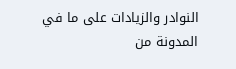النوادر والزيادات على ما في المدونة من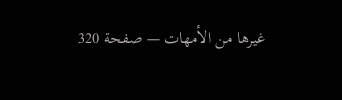غيرها من الأمهات — صفحة 320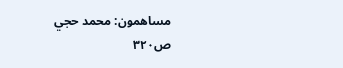مساهمون: محمد حجي
ص٣٢٠